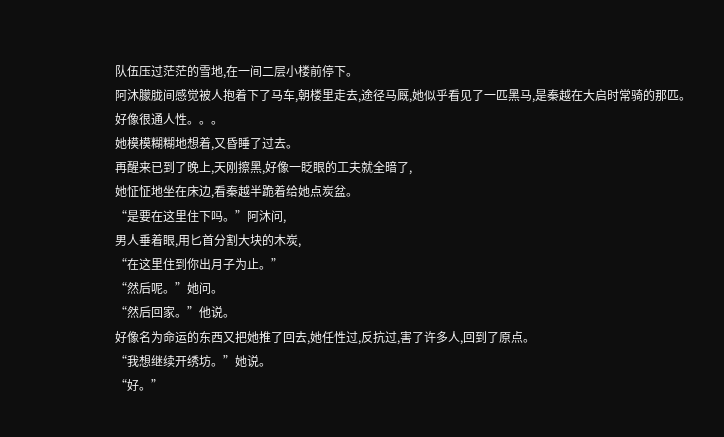队伍压过茫茫的雪地,在一间二层小楼前停下。
阿沐朦胧间感觉被人抱着下了马车,朝楼里走去,途径马厩,她似乎看见了一匹黑马,是秦越在大启时常骑的那匹。
好像很通人性。。。
她模模糊糊地想着,又昏睡了过去。
再醒来已到了晚上,天刚擦黑,好像一眨眼的工夫就全暗了,
她怔怔地坐在床边,看秦越半跪着给她点炭盆。
“是要在这里住下吗。”阿沐问,
男人垂着眼,用匕首分割大块的木炭,
“在这里住到你出月子为止。”
“然后呢。”她问。
“然后回家。”他说。
好像名为命运的东西又把她推了回去,她任性过,反抗过,害了许多人,回到了原点。
“我想继续开绣坊。”她说。
“好。”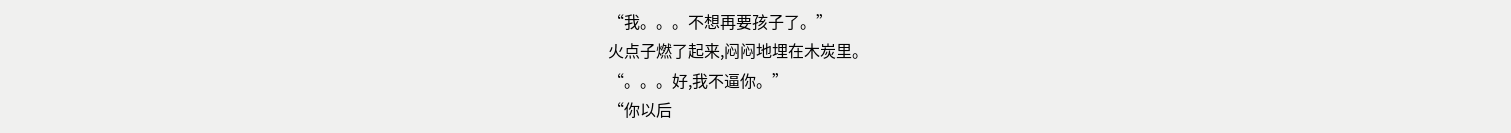“我。。。不想再要孩子了。”
火点子燃了起来,闷闷地埋在木炭里。
“。。。好,我不逼你。”
“你以后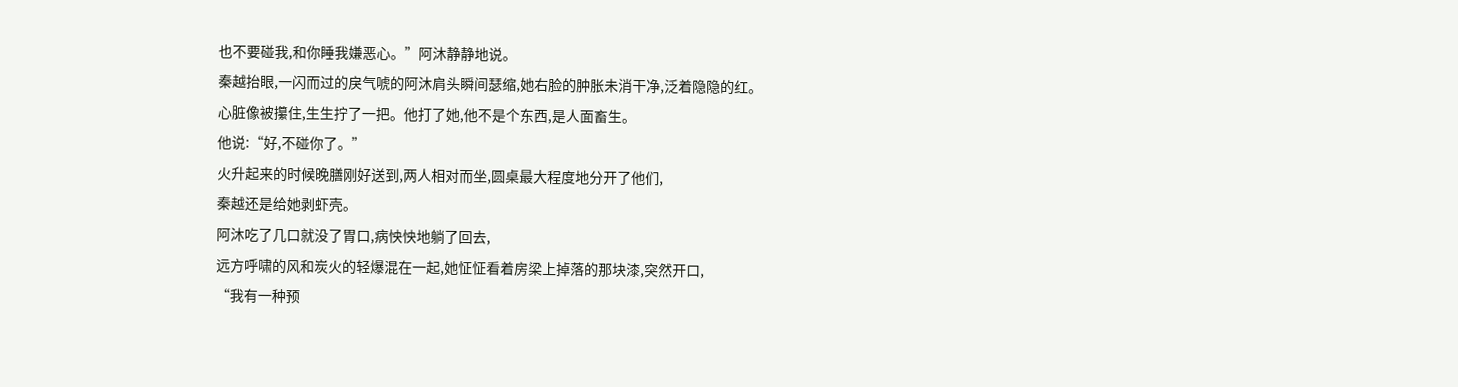也不要碰我,和你睡我嫌恶心。”阿沐静静地说。
秦越抬眼,一闪而过的戾气唬的阿沐肩头瞬间瑟缩,她右脸的肿胀未消干净,泛着隐隐的红。
心脏像被攥住,生生拧了一把。他打了她,他不是个东西,是人面畜生。
他说:“好,不碰你了。”
火升起来的时候晚膳刚好送到,两人相对而坐,圆桌最大程度地分开了他们,
秦越还是给她剥虾壳。
阿沐吃了几口就没了胃口,病怏怏地躺了回去,
远方呼啸的风和炭火的轻爆混在一起,她怔怔看着房梁上掉落的那块漆,突然开口,
“我有一种预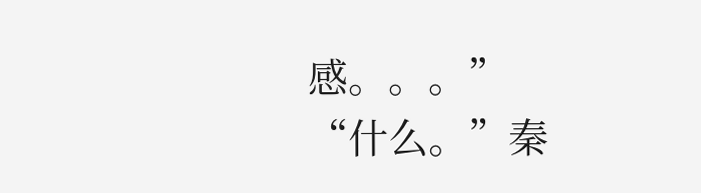感。。。”
“什么。”秦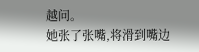越问。
她张了张嘴,将滑到嘴边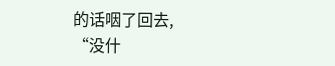的话咽了回去,
“没什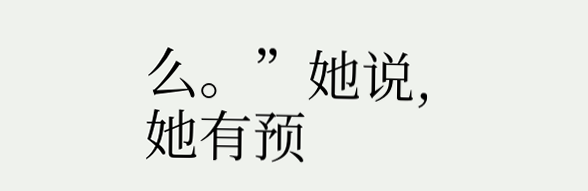么。”她说,
她有预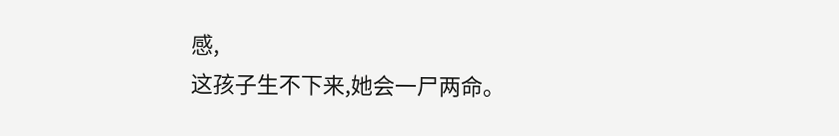感,
这孩子生不下来,她会一尸两命。